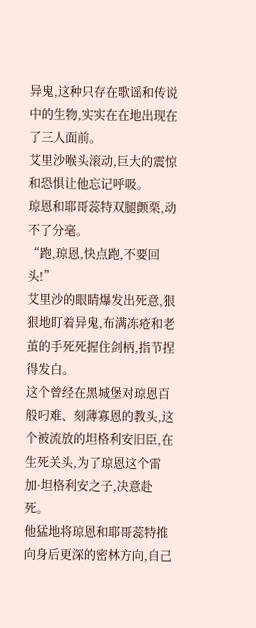异鬼,这种只存在歌谣和传说中的生物,实实在在地出现在了三人面前。
艾里沙喉头滚动,巨大的震惊和恐惧让他忘记呼吸。
琼恩和耶哥蕊特双腿颤栗,动不了分毫。
“跑,琼恩,快点跑,不要回头!”
艾里沙的眼睛爆发出死意,狠狠地盯着异鬼,布满冻疮和老茧的手死死握住剑柄,指节捏得发白。
这个曾经在黑城堡对琼恩百般叼难、刻薄寡恩的教头,这个被流放的坦格利安旧臣,在生死关头,为了琼恩这个雷加·坦格利安之子,决意赴死。
他猛地将琼恩和耶哥蕊特推向身后更深的密林方向,自己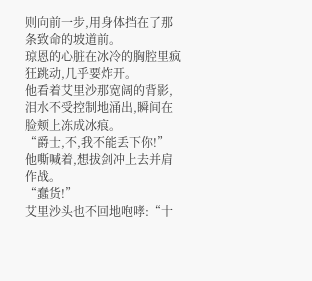则向前一步,用身体挡在了那条致命的坡道前。
琼恩的心脏在冰冷的胸腔里疯狂跳动,几乎要炸开。
他看着艾里沙那宽阔的背影,泪水不受控制地涌出,瞬间在脸颊上冻成冰痕。
“爵士,不,我不能丢下你!”
他嘶喊着,想拔剑冲上去并肩作战。
“蠢货!”
艾里沙头也不回地咆哮:“十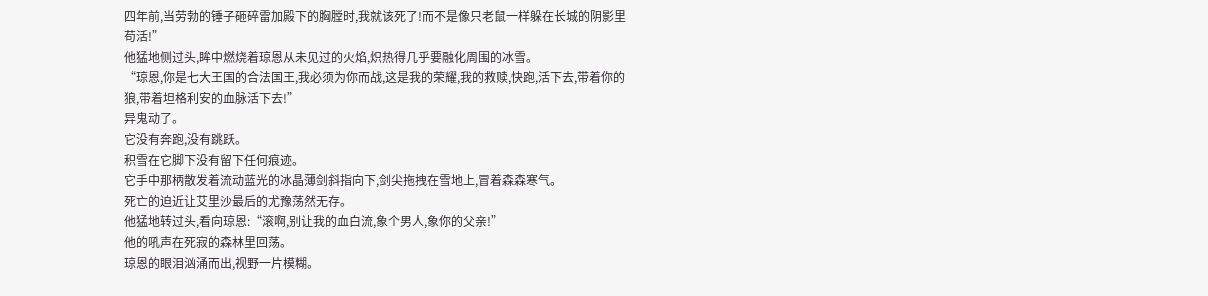四年前,当劳勃的锤子砸碎雷加殿下的胸膛时,我就该死了!而不是像只老鼠一样躲在长城的阴影里苟活!”
他猛地侧过头,眸中燃烧着琼恩从未见过的火焰,炽热得几乎要融化周围的冰雪。
“琼恩,你是七大王国的合法国王,我必须为你而战,这是我的荣耀,我的救赎,快跑,活下去,带着你的狼,带着坦格利安的血脉活下去!”
异鬼动了。
它没有奔跑,没有跳跃。
积雪在它脚下没有留下任何痕迹。
它手中那柄散发着流动蓝光的冰晶薄剑斜指向下,剑尖拖拽在雪地上,冒着森森寒气。
死亡的迫近让艾里沙最后的尤豫荡然无存。
他猛地转过头,看向琼恩:“滚啊,别让我的血白流,象个男人,象你的父亲!”
他的吼声在死寂的森林里回荡。
琼恩的眼泪汹涌而出,视野一片模糊。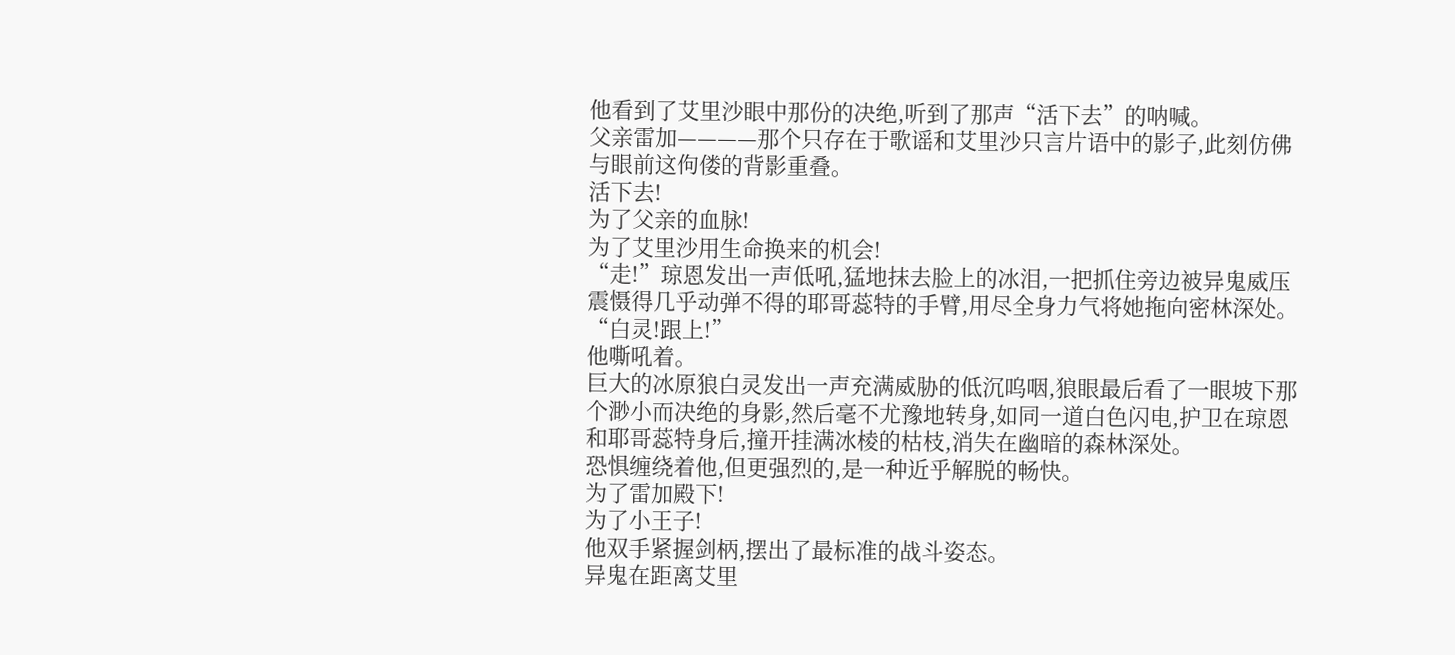他看到了艾里沙眼中那份的决绝,听到了那声“活下去”的呐喊。
父亲雷加————那个只存在于歌谣和艾里沙只言片语中的影子,此刻仿佛与眼前这佝偻的背影重叠。
活下去!
为了父亲的血脉!
为了艾里沙用生命换来的机会!
“走!”琼恩发出一声低吼,猛地抹去脸上的冰泪,一把抓住旁边被异鬼威压震慑得几乎动弹不得的耶哥蕊特的手臂,用尽全身力气将她拖向密林深处。
“白灵!跟上!”
他嘶吼着。
巨大的冰原狼白灵发出一声充满威胁的低沉呜咽,狼眼最后看了一眼坡下那个渺小而决绝的身影,然后毫不尤豫地转身,如同一道白色闪电,护卫在琼恩和耶哥蕊特身后,撞开挂满冰棱的枯枝,消失在幽暗的森林深处。
恐惧缠绕着他,但更强烈的,是一种近乎解脱的畅快。
为了雷加殿下!
为了小王子!
他双手紧握剑柄,摆出了最标准的战斗姿态。
异鬼在距离艾里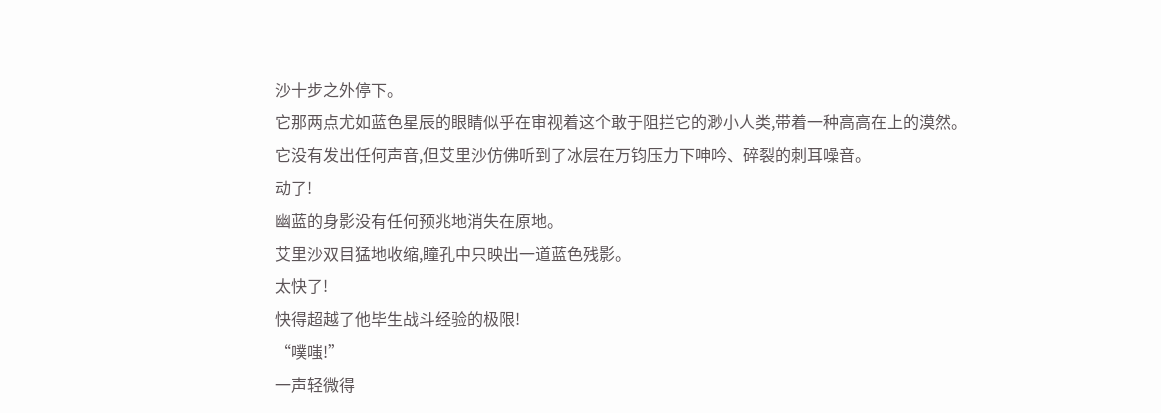沙十步之外停下。
它那两点尤如蓝色星辰的眼睛似乎在审视着这个敢于阻拦它的渺小人类,带着一种高高在上的漠然。
它没有发出任何声音,但艾里沙仿佛听到了冰层在万钧压力下呻吟、碎裂的刺耳噪音。
动了!
幽蓝的身影没有任何预兆地消失在原地。
艾里沙双目猛地收缩,瞳孔中只映出一道蓝色残影。
太快了!
快得超越了他毕生战斗经验的极限!
“噗嗤!”
一声轻微得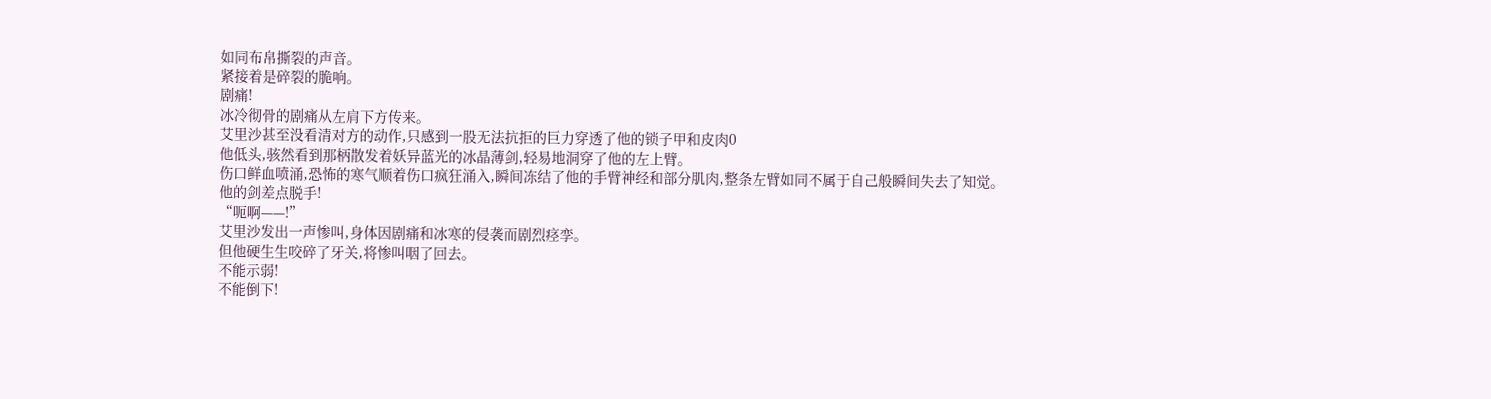如同布帛撕裂的声音。
紧接着是碎裂的脆响。
剧痛!
冰冷彻骨的剧痛从左肩下方传来。
艾里沙甚至没看清对方的动作,只感到一股无法抗拒的巨力穿透了他的锁子甲和皮肉0
他低头,骇然看到那柄散发着妖异蓝光的冰晶薄剑,轻易地洞穿了他的左上臂。
伤口鲜血喷涌,恐怖的寒气顺着伤口疯狂涌入,瞬间冻结了他的手臂神经和部分肌肉,整条左臂如同不属于自己般瞬间失去了知觉。
他的剑差点脱手!
“呃啊——!”
艾里沙发出一声惨叫,身体因剧痛和冰寒的侵袭而剧烈痉孪。
但他硬生生咬碎了牙关,将惨叫咽了回去。
不能示弱!
不能倒下!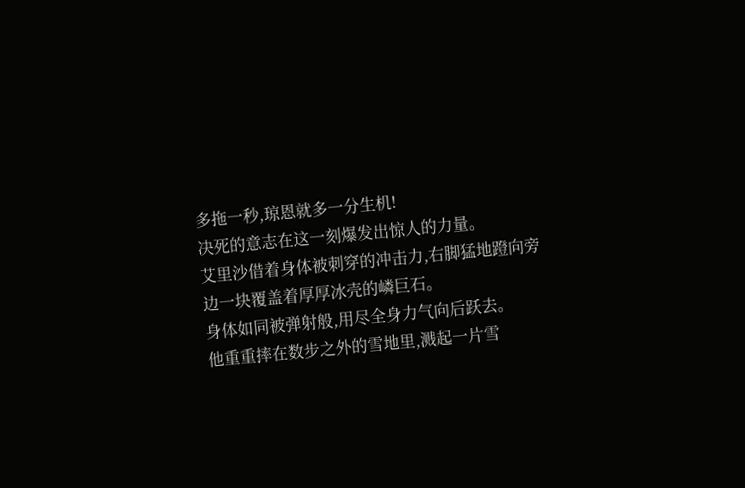多拖一秒,琼恩就多一分生机!
决死的意志在这一刻爆发出惊人的力量。
艾里沙借着身体被刺穿的冲击力,右脚猛地蹬向旁边一块覆盖着厚厚冰壳的嶙巨石。
身体如同被弹射般,用尽全身力气向后跃去。
他重重摔在数步之外的雪地里,溅起一片雪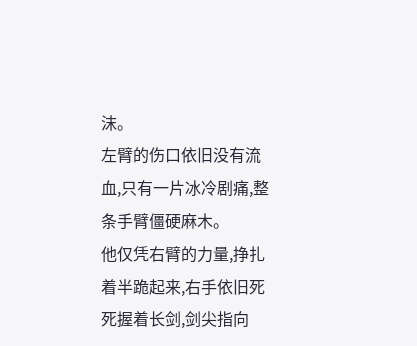沫。
左臂的伤口依旧没有流血,只有一片冰冷剧痛,整条手臂僵硬麻木。
他仅凭右臂的力量,挣扎着半跪起来,右手依旧死死握着长剑,剑尖指向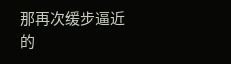那再次缓步逼近的